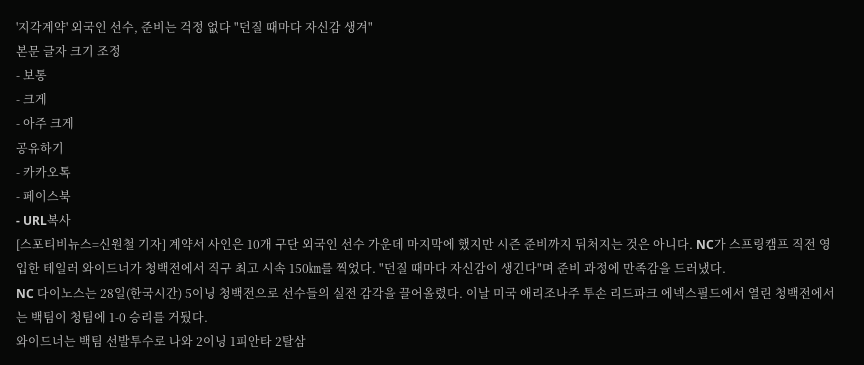'지각계약' 외국인 선수, 준비는 걱정 없다 "던질 때마다 자신감 생겨"
본문 글자 크기 조정
- 보통
- 크게
- 아주 크게
공유하기
- 카카오톡
- 페이스북
- URL복사
[스포티비뉴스=신원철 기자] 계약서 사인은 10개 구단 외국인 선수 가운데 마지막에 했지만 시즌 준비까지 뒤처지는 것은 아니다. NC가 스프링캠프 직전 영입한 테일러 와이드너가 청백전에서 직구 최고 시속 150㎞를 찍었다. "던질 때마다 자신감이 생긴다"며 준비 과정에 만족감을 드러냈다.
NC 다이노스는 28일(한국시간) 5이닝 청백전으로 선수들의 실전 감각을 끌어올렸다. 이날 미국 애리조나주 투손 리드파크 에넥스필드에서 열린 청백전에서는 백팀이 청팀에 1-0 승리를 거뒀다.
와이드너는 백팀 선발투수로 나와 2이닝 1피안타 2탈삼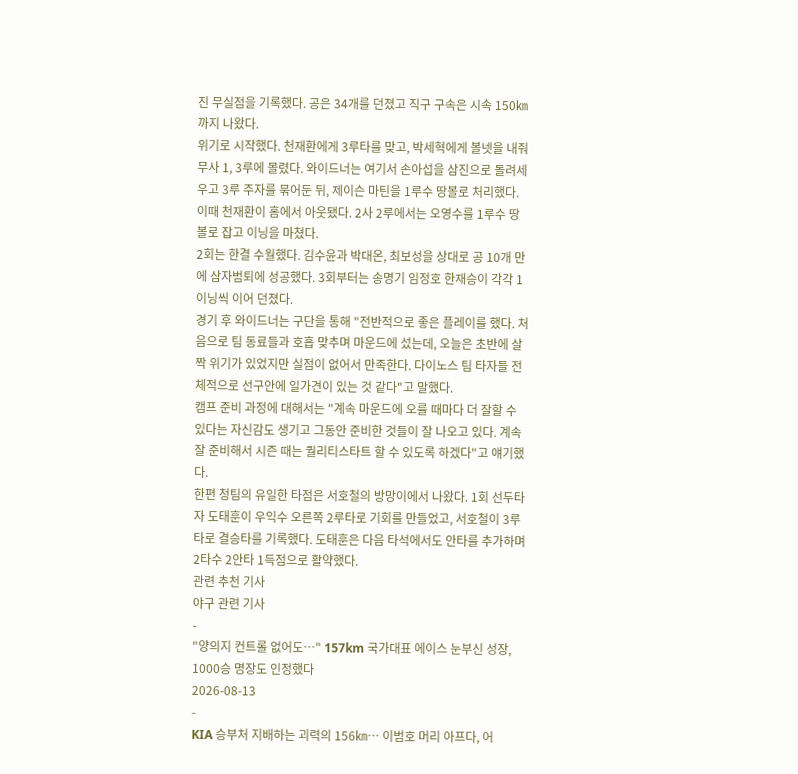진 무실점을 기록했다. 공은 34개를 던졌고 직구 구속은 시속 150㎞까지 나왔다.
위기로 시작했다. 천재환에게 3루타를 맞고, 박세혁에게 볼넷을 내줘 무사 1, 3루에 몰렸다. 와이드너는 여기서 손아섭을 삼진으로 돌려세우고 3루 주자를 묶어둔 뒤, 제이슨 마틴을 1루수 땅볼로 처리했다. 이때 천재환이 홈에서 아웃됐다. 2사 2루에서는 오영수를 1루수 땅볼로 잡고 이닝을 마쳤다.
2회는 한결 수월했다. 김수윤과 박대온, 최보성을 상대로 공 10개 만에 삼자범퇴에 성공했다. 3회부터는 송명기 임정호 한재승이 각각 1이닝씩 이어 던졌다.
경기 후 와이드너는 구단을 통해 "전반적으로 좋은 플레이를 했다. 처음으로 팀 동료들과 호흡 맞추며 마운드에 섰는데, 오늘은 초반에 살짝 위기가 있었지만 실점이 없어서 만족한다. 다이노스 팀 타자들 전체적으로 선구안에 일가견이 있는 것 같다"고 말했다.
캠프 준비 과정에 대해서는 "계속 마운드에 오를 때마다 더 잘할 수 있다는 자신감도 생기고 그동안 준비한 것들이 잘 나오고 있다. 계속 잘 준비해서 시즌 때는 퀄리티스타트 할 수 있도록 하겠다"고 얘기했다.
한편 청팀의 유일한 타점은 서호철의 방망이에서 나왔다. 1회 선두타자 도태훈이 우익수 오른쪽 2루타로 기회를 만들었고, 서호철이 3루타로 결승타를 기록했다. 도태훈은 다음 타석에서도 안타를 추가하며 2타수 2안타 1득점으로 활약했다.
관련 추천 기사
야구 관련 기사
-
"양의지 컨트롤 없어도…" 157km 국가대표 에이스 눈부신 성장, 1000승 명장도 인정했다
2026-08-13
-
KIA 승부처 지배하는 괴력의 156㎞… 이범호 머리 아프다, 어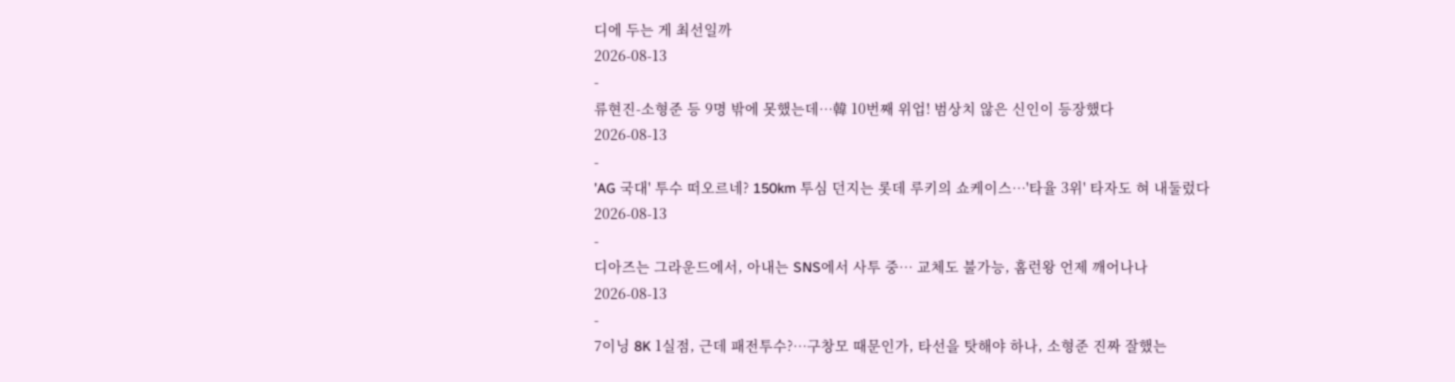디에 두는 게 최선일까
2026-08-13
-
류현진-소형준 등 9명 밖에 못했는데…韓 10번째 위업! 범상치 않은 신인이 등장했다
2026-08-13
-
'AG 국대' 투수 떠오르네? 150km 투심 던지는 롯데 루키의 쇼케이스…'타율 3위' 타자도 혀 내둘렀다
2026-08-13
-
디아즈는 그라운드에서, 아내는 SNS에서 사투 중… 교체도 불가능, 홈런왕 언제 깨어나나
2026-08-13
-
7이닝 8K 1실점, 근데 패전투수?…구창모 때문인가, 타선을 탓해야 하나, 소형준 진짜 잘했는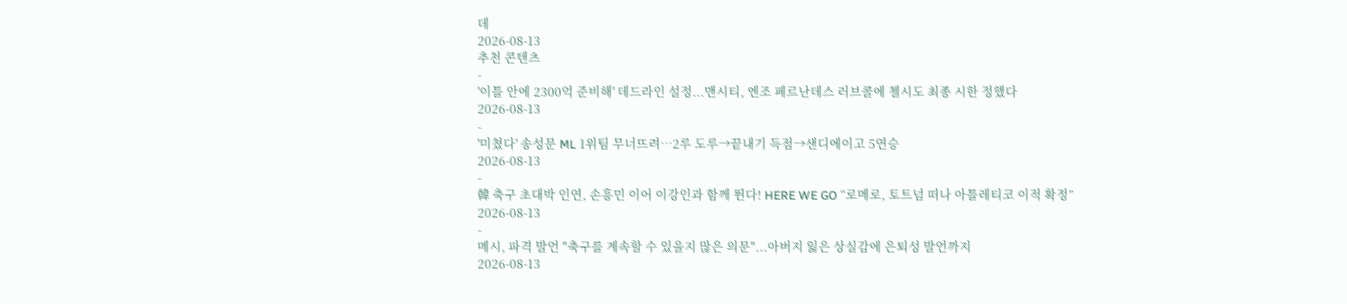데
2026-08-13
추천 콘텐츠
-
'이틀 안에 2300억 준비해' 데드라인 설정...맨시티, 엔조 페르난데스 러브콜에 첼시도 최종 시한 정했다
2026-08-13
-
'미쳤다' 송성문 ML 1위팀 무너뜨려…2루 도루→끝내기 득점→샌디에이고 5연승
2026-08-13
-
韓 축구 초대박 인연, 손흥민 이어 이강인과 함께 뛴다! HERE WE GO “로메로, 토트넘 떠나 아틀레티코 이적 확정”
2026-08-13
-
메시, 파격 발언 "축구를 계속할 수 있을지 많은 의문"...아버지 잃은 상실감에 은퇴성 발언까지
2026-08-13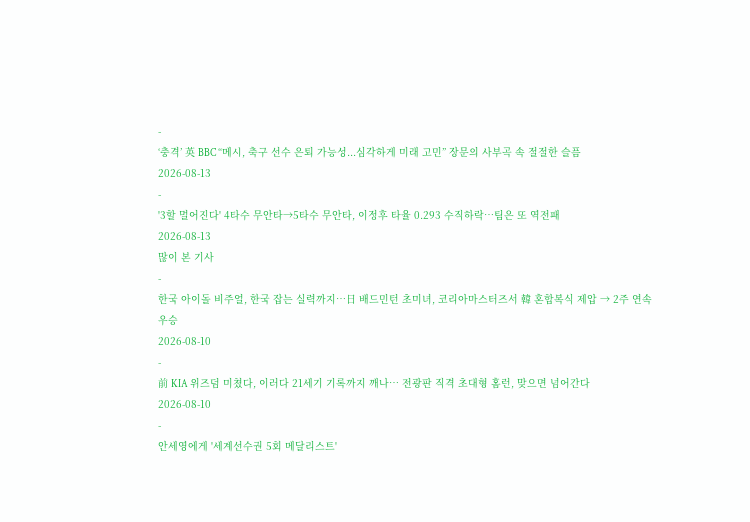-
‘충격’ 英 BBC “메시, 축구 선수 은퇴 가능성...심각하게 미래 고민” 장문의 사부곡 속 절절한 슬픔
2026-08-13
-
'3할 멀어진다' 4타수 무안타→5타수 무안타, 이정후 타율 0.293 수직하락…팀은 또 역전패
2026-08-13
많이 본 기사
-
한국 아이돌 비주얼, 한국 잡는 실력까지…日 배드민턴 초미녀, 코리아마스터즈서 韓 혼합복식 제압 → 2주 연속 우승
2026-08-10
-
前 KIA 위즈덤 미쳤다, 이러다 21세기 기록까지 깨나… 전광판 직격 초대형 홈런, 맞으면 넘어간다
2026-08-10
-
안세영에게 '세계선수권 5회 메달리스트'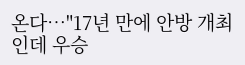온다…"17년 만에 안방 개최인데 우승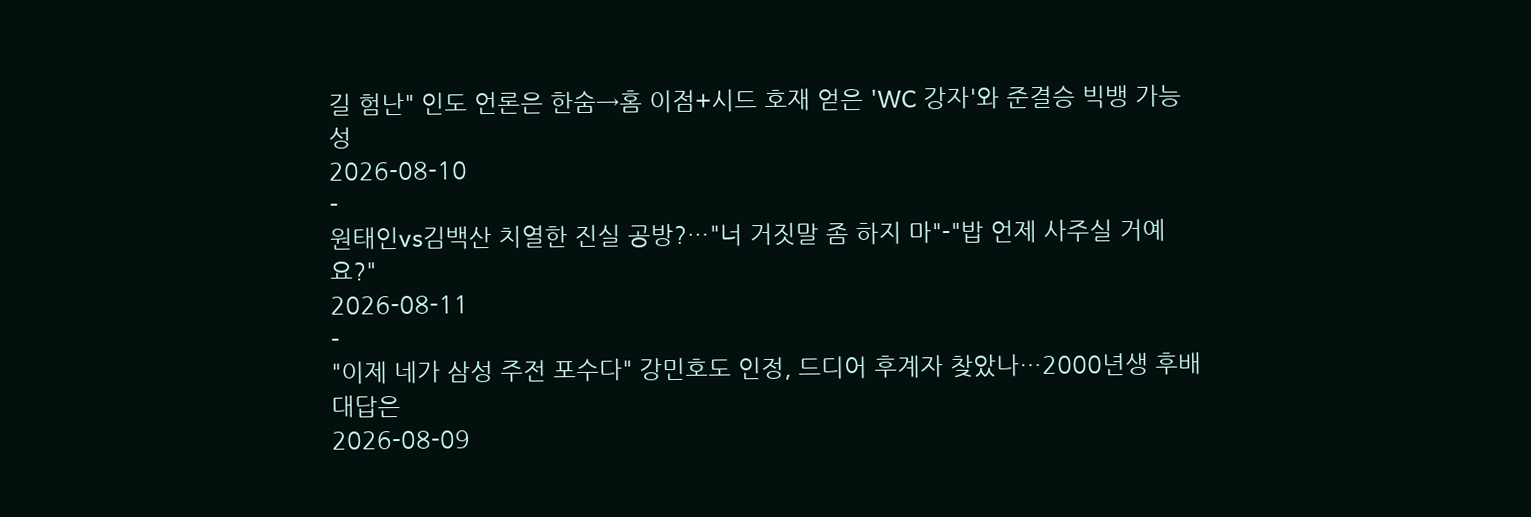길 험난" 인도 언론은 한숨→홈 이점+시드 호재 얻은 'WC 강자'와 준결승 빅뱅 가능성
2026-08-10
-
원태인vs김백산 치열한 진실 공방?…"너 거짓말 좀 하지 마"-"밥 언제 사주실 거예요?"
2026-08-11
-
"이제 네가 삼성 주전 포수다" 강민호도 인정, 드디어 후계자 찾았나…2000년생 후배 대답은
2026-08-09